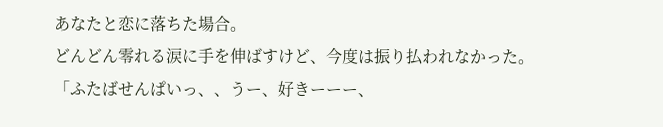あなたと恋に落ちた場合。
どんどん零れる涙に手を伸ばすけど、今度は振り払われなかった。
「ふたばせんぱいっ、、うー、好きーーー、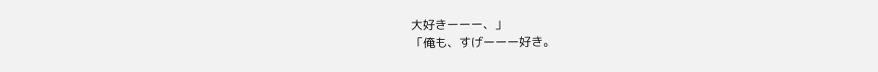大好きーーー、」
「俺も、すげーーー好き。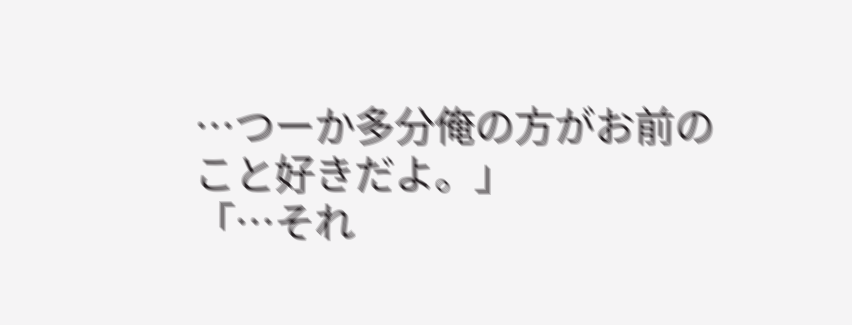…つーか多分俺の方がお前のこと好きだよ。」
「…それ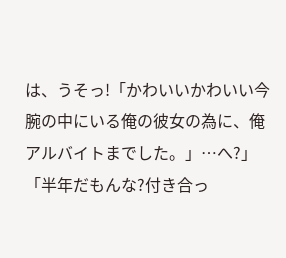は、うそっ!「かわいいかわいい今腕の中にいる俺の彼女の為に、俺アルバイトまでした。」…へ?」
「半年だもんな?付き合っ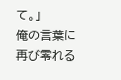て。」
俺の言葉に再び零れる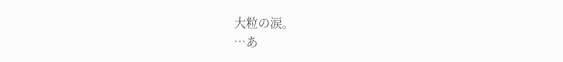大粒の涙。
…あ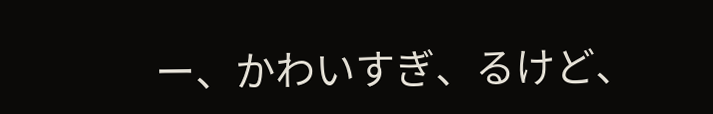ー、かわいすぎ、るけど、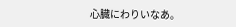心臓にわりいなあ。